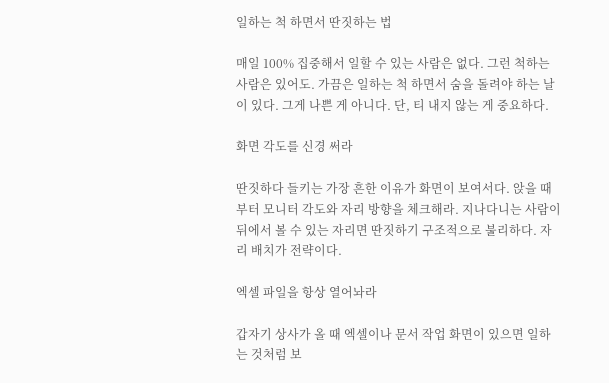일하는 척 하면서 딴짓하는 법

매일 100% 집중해서 일할 수 있는 사람은 없다. 그런 척하는 사람은 있어도. 가끔은 일하는 척 하면서 숨을 돌려야 하는 날이 있다. 그게 나쁜 게 아니다. 단, 티 내지 않는 게 중요하다.

화면 각도를 신경 써라

딴짓하다 들키는 가장 흔한 이유가 화면이 보여서다. 앉을 때부터 모니터 각도와 자리 방향을 체크해라. 지나다니는 사람이 뒤에서 볼 수 있는 자리면 딴짓하기 구조적으로 불리하다. 자리 배치가 전략이다.

엑셀 파일을 항상 열어놔라

갑자기 상사가 올 때 엑셀이나 문서 작업 화면이 있으면 일하는 것처럼 보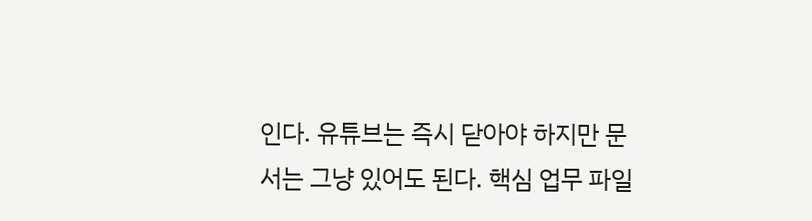인다. 유튜브는 즉시 닫아야 하지만 문서는 그냥 있어도 된다. 핵심 업무 파일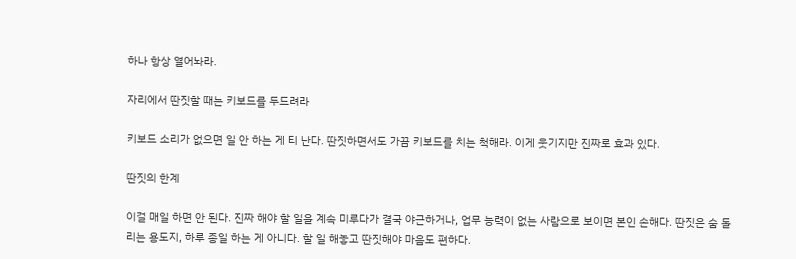하나 항상 열어놔라.

자리에서 딴짓할 때는 키보드를 두드려라

키보드 소리가 없으면 일 안 하는 게 티 난다. 딴짓하면서도 가끔 키보드를 치는 척해라. 이게 웃기지만 진짜로 효과 있다.

딴짓의 한계

이걸 매일 하면 안 된다. 진짜 해야 할 일을 계속 미루다가 결국 야근하거나, 업무 능력이 없는 사람으로 보이면 본인 손해다. 딴짓은 숨 돌리는 용도지, 하루 종일 하는 게 아니다. 할 일 해놓고 딴짓해야 마음도 편하다.